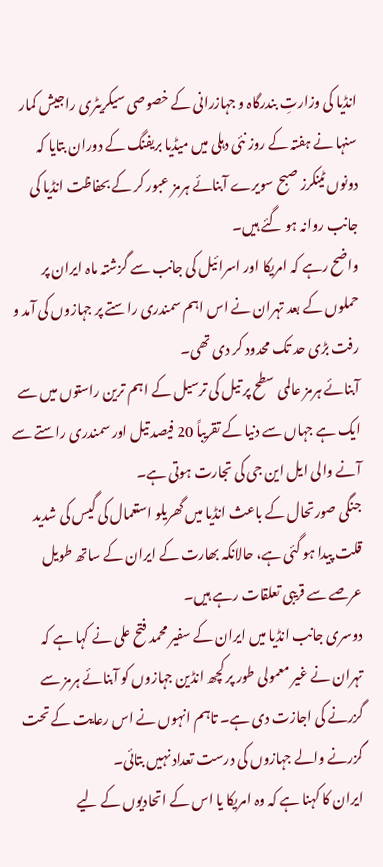انڈیا کی وزارتِ بندرگاہ و جہازرانی کے خصوصی سیکریٹری راجیش کمار سنہا نے ہفتہ کے روز نئی دہلی میں میڈیا بریفنگ کے دوران بتایا کہ دونوں ٹینکرز صبح سویرے آبنائے ہرمز عبور کر کے بحفاظت انڈیا کی جانب روانہ ہو گئے ہیں۔
واضح رہے کہ امریکا اور اسرائیل کی جانب سے گزشتہ ماہ ایران پر حملوں کے بعد تہران نے اس اہم سمندری راستے پر جہازوں کی آمد و رفت بڑی حد تک محدود کر دی تھی۔
آبنائے ہرمز عالمی سطح پر تیل کی ترسیل کے اہم ترین راستوں میں سے ایک ہے جہاں سے دنیا کے تقریباً 20 فیصد تیل اور سمندری راستے سے آنے والی ایل این جی کی تجارت ہوتی ہے۔
جنگی صورتحال کے باعث انڈیا میں گھریلو استعمال کی گیس کی شدید قلت پیدا ہو گئی ہے، حالانکہ بھارت کے ایران کے ساتھ طویل عرصے سے قریبی تعلقات رہے ہیں۔
دوسری جانب انڈیا میں ایران کے سفیر محمد فتح علی نے کہا ہے کہ تہران نے غیر معمولی طور پر کچھ انڈین جہازوں کو آبنائے ہرمز سے گزرنے کی اجازت دی ہے۔ تاہم انہوں نے اس رعایت کے تحت گزرنے والے جہازوں کی درست تعداد نہیں بتائی۔
ایران کا کہنا ہے کہ وہ امریکا یا اس کے اتحادیوں کے لیے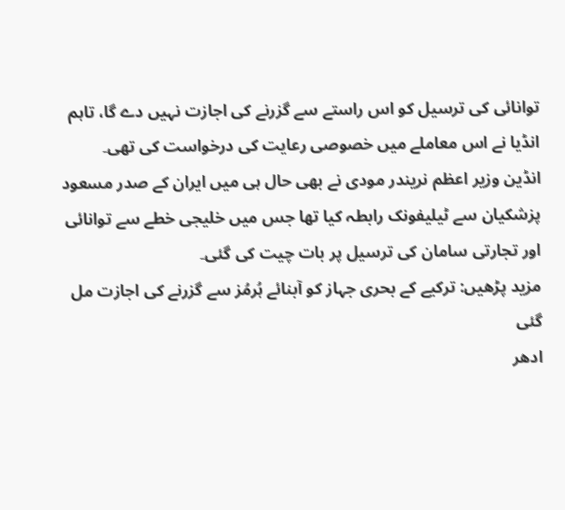توانائی کی ترسیل کو اس راستے سے گزرنے کی اجازت نہیں دے گا، تاہم انڈیا نے اس معاملے میں خصوصی رعایت کی درخواست کی تھی۔
انڈین وزیر اعظم نریندر مودی نے بھی حال ہی میں ایران کے صدر مسعود پزشکیان سے ٹیلیفونک رابطہ کیا تھا جس میں خلیجی خطے سے توانائی اور تجارتی سامان کی ترسیل پر بات چیت کی گئی۔
مزید پڑھیں: ترکیے کے بحری جہاز کو آبنائے ہُرمُز سے گزرنے کی اجازت مل گئی
ادھر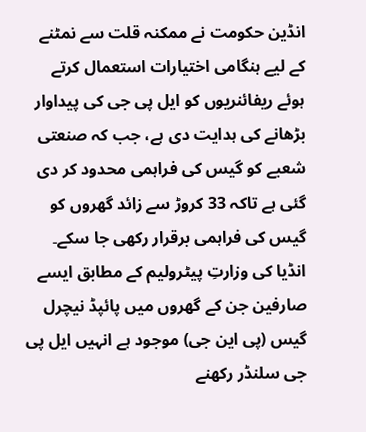انڈین حکومت نے ممکنہ قلت سے نمٹنے کے لیے ہنگامی اختیارات استعمال کرتے ہوئے ریفائنریوں کو ایل پی جی کی پیداوار بڑھانے کی ہدایت دی ہے، جب کہ صنعتی شعبے کو گیس کی فراہمی محدود کر دی گئی ہے تاکہ 33 کروڑ سے زائد گھروں کو گیس کی فراہمی برقرار رکھی جا سکے۔
انڈیا کی وزارتِ پیٹرولیم کے مطابق ایسے صارفین جن کے گھروں میں پائپڈ نیچرل گیس (پی این جی) موجود ہے انہیں ایل پی جی سلنڈر رکھنے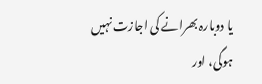یا دوبارہ بھرانے کی اجازت نہیں ہوگی، اور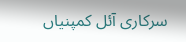سرکاری آئل کمپنیاں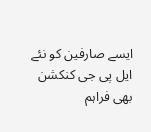ایسے صارفین کو نئے ایل پی جی کنکشن بھی فراہم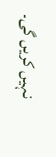نہیں کریں گی۔